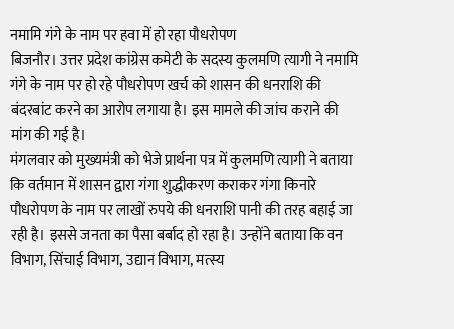नमामि गंगे के नाम पर हवा में हो रहा पौधरोपण
बिजनौर। उत्तर प्रदेश कांग्रेस कमेटी के सदस्य कुलमणि त्यागी ने नमामि गंगे के नाम पर हो रहे पौधरोपण खर्च को शासन की धनराशि की बंदरबांट करने का आरोप लगाया है। इस मामले की जांच कराने की मांग की गई है।
मंगलवार को मुख्यमंत्री को भेजे प्रार्थना पत्र में कुलमणि त्यागी ने बताया कि वर्तमान में शासन द्वारा गंगा शुद्धीकरण कराकर गंगा किनारे पौधरोपण के नाम पर लाखों रुपये की धनराशि पानी की तरह बहाई जा रही है। इससे जनता का पैसा बर्बाद हो रहा है। उन्होंने बताया कि वन विभाग, सिंचाई विभाग, उद्यान विभाग, मत्स्य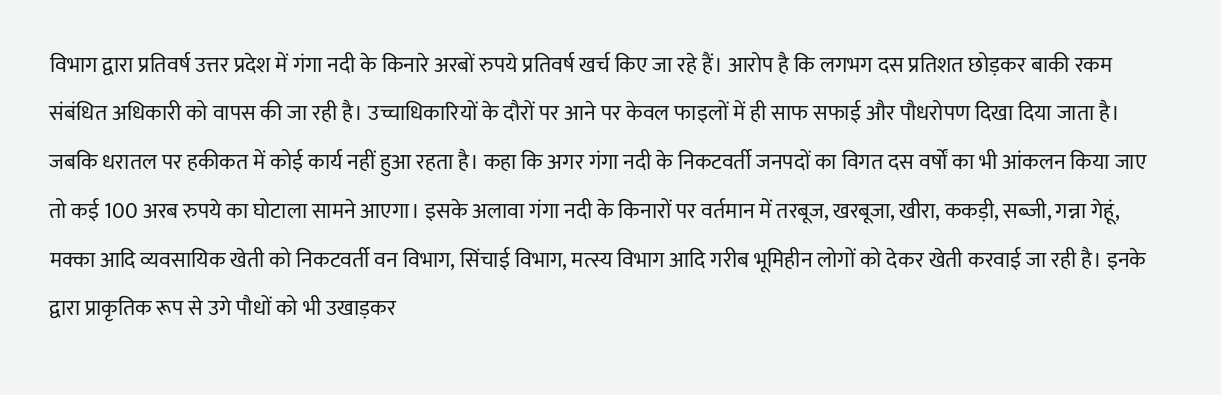विभाग द्वारा प्रतिवर्ष उत्तर प्रदेश में गंगा नदी के किनारे अरबों रुपये प्रतिवर्ष खर्च किए जा रहे हैं। आरोप है कि लगभग दस प्रतिशत छोड़कर बाकी रकम संबंधित अधिकारी को वापस की जा रही है। उच्चाधिकारियों के दौरों पर आने पर केवल फाइलों में ही साफ सफाई और पौधरोपण दिखा दिया जाता है। जबकि धरातल पर हकीकत में कोई कार्य नहीं हुआ रहता है। कहा कि अगर गंगा नदी के निकटवर्ती जनपदों का विगत दस वर्षों का भी आंकलन किया जाए तो कई 100 अरब रुपये का घोटाला सामने आएगा। इसके अलावा गंगा नदी के किनारों पर वर्तमान में तरबूज, खरबूजा, खीरा, ककड़ी, सब्जी, गन्ना गेहूं, मक्का आदि व्यवसायिक खेती को निकटवर्ती वन विभाग, सिंचाई विभाग, मत्स्य विभाग आदि गरीब भूमिहीन लोगों को देकर खेती करवाई जा रही है। इनके द्वारा प्राकृतिक रूप से उगे पौधों को भी उखाड़कर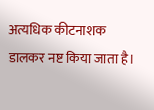अत्यधिक कीटनाशक डालकर नष्ट किया जाता है।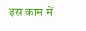इस काम में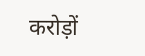करोड़ों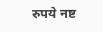रुपये नष्ट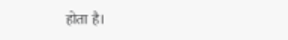होता है।